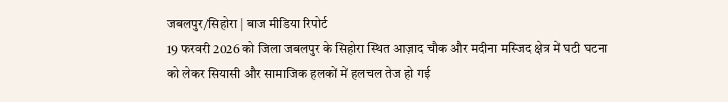जबलपुर/सिहोरा | बाज मीडिया रिपोर्ट
19 फरवरी 2026 को जिला जबलपुर के सिहोरा स्थित आज़ाद चौक और मदीना मस्जिद क्षेत्र में घटी घटना को लेकर सियासी और सामाजिक हलकों में हलचल तेज हो गई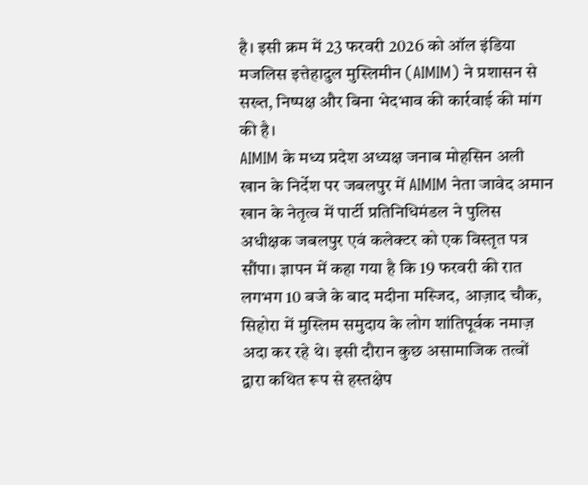है। इसी क्रम में 23 फरवरी 2026 को ऑल इंडिया मजलिस इत्तेहादुल मुस्लिमीन (AIMIM) ने प्रशासन से सख्त, निष्पक्ष और बिना भेदभाव की कार्रवाई की मांग की है।
AIMIM के मध्य प्रदेश अध्यक्ष जनाब मोहसिन अली खान के निर्देश पर जबलपुर में AIMIM नेता जावेद अमान खान के नेतृत्व में पार्टी प्रतिनिधिमंडल ने पुलिस अधीक्षक जबलपुर एवं कलेक्टर को एक विस्तृत पत्र सौंपा। ज्ञापन में कहा गया है कि 19 फरवरी की रात लगभग 10 बजे के बाद मदीना मस्जिद, आज़ाद चौक, सिहोरा में मुस्लिम समुदाय के लोग शांतिपूर्वक नमाज़ अदा कर रहे थे। इसी दौरान कुछ असामाजिक तत्वों द्वारा कथित रूप से हस्तक्षेप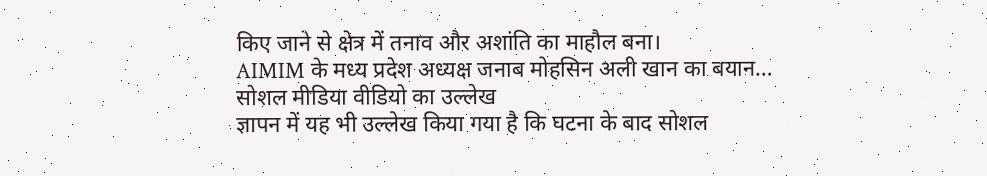किए जाने से क्षेत्र में तनाव और अशांति का माहौल बना।
AIMIM के मध्य प्रदेश अध्यक्ष जनाब मोहसिन अली खान का बयान…
सोशल मीडिया वीडियो का उल्लेख
ज्ञापन में यह भी उल्लेख किया गया है कि घटना के बाद सोशल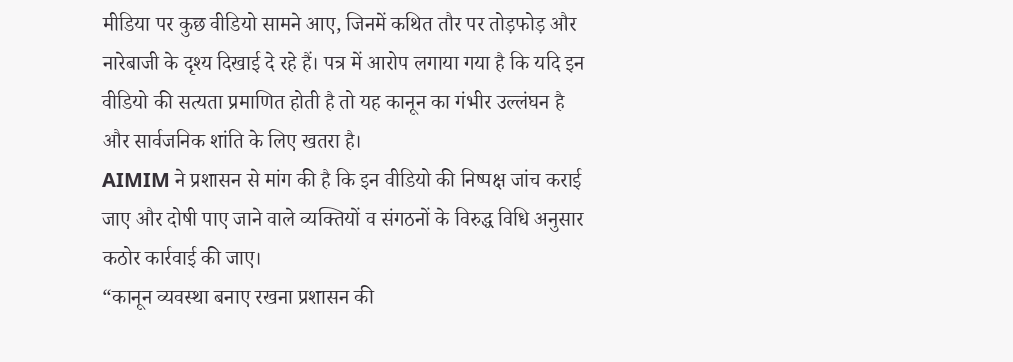मीडिया पर कुछ वीडियो सामने आए, जिनमें कथित तौर पर तोड़फोड़ और नारेबाजी के दृश्य दिखाई दे रहे हैं। पत्र में आरोप लगाया गया है कि यदि इन वीडियो की सत्यता प्रमाणित होती है तो यह कानून का गंभीर उल्लंघन है और सार्वजनिक शांति के लिए खतरा है।
AIMIM ने प्रशासन से मांग की है कि इन वीडियो की निष्पक्ष जांच कराई जाए और दोषी पाए जाने वाले व्यक्तियों व संगठनों के विरुद्ध विधि अनुसार कठोर कार्रवाई की जाए।
“कानून व्यवस्था बनाए रखना प्रशासन की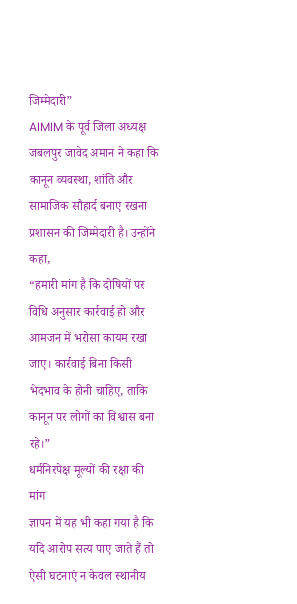जिम्मेदारी”
AIMIM के पूर्व जिला अध्यक्ष जबलपुर जावेद अमान ने कहा कि कानून व्यवस्था, शांति और सामाजिक सौहार्द बनाए रखना प्रशासन की जिम्मेदारी है। उन्होंने कहा,
“हमारी मांग है कि दोषियों पर विधि अनुसार कार्रवाई हो और आमजन में भरोसा कायम रखा जाए। कार्रवाई बिना किसी भेदभाव के होनी चाहिए, ताकि कानून पर लोगों का विश्वास बना रहे।”
धर्मनिरपेक्ष मूल्यों की रक्षा की मांग
ज्ञापन में यह भी कहा गया है कि यदि आरोप सत्य पाए जाते हैं तो ऐसी घटनाएं न केवल स्थानीय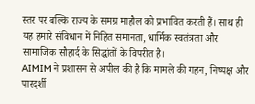स्तर पर बल्कि राज्य के समग्र माहौल को प्रभावित करती हैं। साथ ही यह हमारे संविधान में निहित समानता, धार्मिक स्वतंत्रता और सामाजिक सौहार्द के सिद्धांतों के विपरीत है।
AIMIM ने प्रशासन से अपील की है कि मामले की गहन, निष्पक्ष और पारदर्शी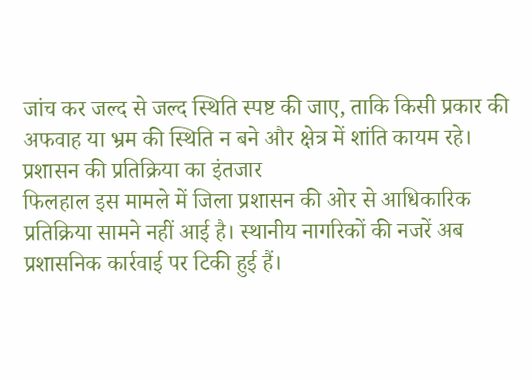जांच कर जल्द से जल्द स्थिति स्पष्ट की जाए, ताकि किसी प्रकार की अफवाह या भ्रम की स्थिति न बने और क्षेत्र में शांति कायम रहे।
प्रशासन की प्रतिक्रिया का इंतजार
फिलहाल इस मामले में जिला प्रशासन की ओर से आधिकारिक प्रतिक्रिया सामने नहीं आई है। स्थानीय नागरिकों की नजरें अब प्रशासनिक कार्रवाई पर टिकी हुई हैं।